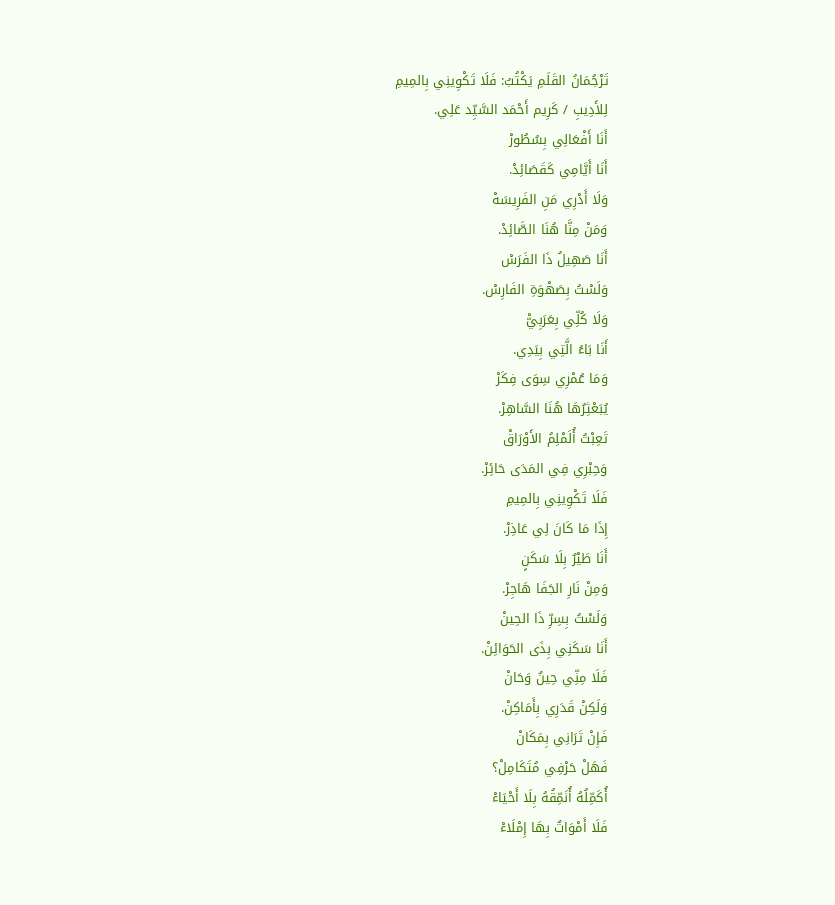تَرْجُمَانُ القَلَمِ يَكْتُبُ: فَلَا تَكْوِينِي بِالمِيمِ
لِلأَدِيبِ / كَرِيم أَحْمَد السَّيِّد عَلِي.
أَنَا أَفْعَالِي بِسُطُورْ
أَنَا أَيَّامِي كَقَصَائِدْ.
وَلَا أَدْرِي مَنِ الفَرِيسَهْ
وَمَنْ مِنَّا هُنَا الصَّائِدْ.
أَنَا صَهِيلُ ذَا الفَرَسْ
وَلَسْتُ بِصَهْوَةِ الفَارِسْ.
وَلَا كُلِّي بِعَرَبِيّْ
أَنَا بَاءُ الَّتِي بِيَدِي.
وَمَا عُمْرِي سِوَى فِكَرْ
يُبَعْثِرُهَا هُنَا السَّاهِرْ.
تَعِبْتُ أُلَمْلِمُ الأَوْرَاقْ
وَحِبْرِي فِي المَدَى حَائِرْ.
فَلَا تَكْوِينِي بِالمِيمِ
إِذَا مَا كَانَ لِي عَاذِرْ.
أَنَا طَيْرٌ بِلَا سَكَنٍ
وَمِنْ نَارِ الجَفَا هَاجِرْ.
وَلَسْتُ بِسِرِّ ذَا الحِينْ
أَنَا سَكَنِي بِذَى الحَوَائِنْ.
فَلَا مِنِّي حِينٌ وَحَانْ
وَلَكِنْ قَدَرِي بِأَمَاكِنْ.
فَإِنْ تَرَانِي بِمَكَانْ
فَهَلْ حَرْفِي مُتَكَامِلْ؟
أُكَمِّلُهُ أُنَمِّقُهُ بِلَا أَحْيَاءْ
فَلَا أَمْوَاتٌ بِهَا إِمْلَاءْ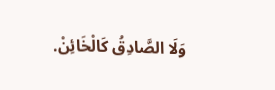وَلَا الصَّادِقُ كَالْخَائِنْ.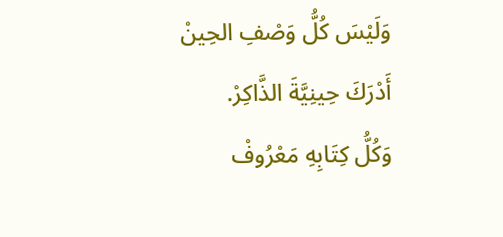وَلَيْسَ كُلُّ وَصْفِ الحِينْ
أَدْرَكَ حِينِيَّةَ الذَّاكِرْ.
وَكُلُّ كِتَابِهِ مَعْرُوفْ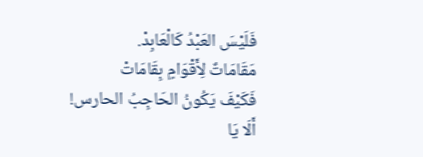فَلَيْسَ العَبْدُ كَالْعَابِدْ.
مَقَامَاتٌ لِأَقْوَامٍ بِقَامَاتْ
فَكَيْفَ يَكُونُ الحَاجِبُ الحارس!
أَلَا يَا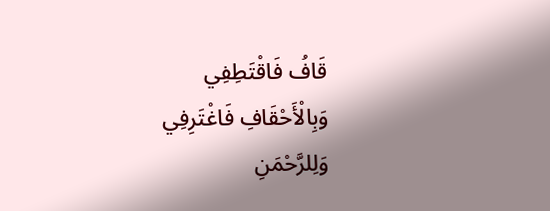قَافُ فَاقْتَطِفِي
وَبِالْأَحْقَافِ فَاغْتَرِفِي
وَلِلرَّحْمَنِ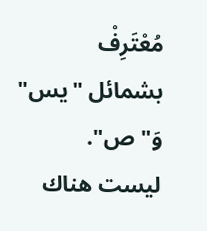مُعْتَرِفْ
بشمائل "يس" وَ"ص".
ليست هناك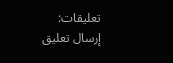تعليقات:
إرسال تعليق